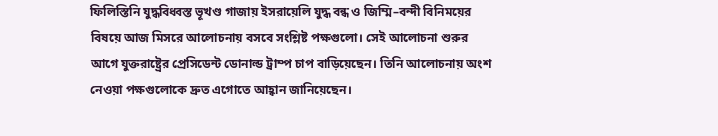ফিলিস্তিনি যুদ্ধবিধ্বস্ত ভূখণ্ড গাজায় ইসরায়েলি যুদ্ধ বন্ধ ও জিম্মি–বন্দী বিনিময়ের বিষয়ে আজ মিসরে আলোচনায় বসবে সংশ্লিষ্ট পক্ষগুলো। সেই আলোচনা শুরুর আগে যুক্তরাষ্ট্রের প্রেসিডেন্ট ডোনাল্ড ট্রাম্প চাপ বাড়িয়েছেন। তিনি আলোচনায় অংশ নেওয়া পক্ষগুলোকে দ্রুত এগোতে আহ্বান জানিয়েছেন।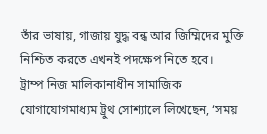তাঁর ভাষায়, গাজায় যুদ্ধ বন্ধ আর জিম্মিদের মুক্তি নিশ্চিত করতে এখনই পদক্ষেপ নিতে হবে।
ট্রাম্প নিজ মালিকানাধীন সামাজিক যোগাযোগমাধ্যম ট্রুথ সোশ্যালে লিখেছেন, ‘সময়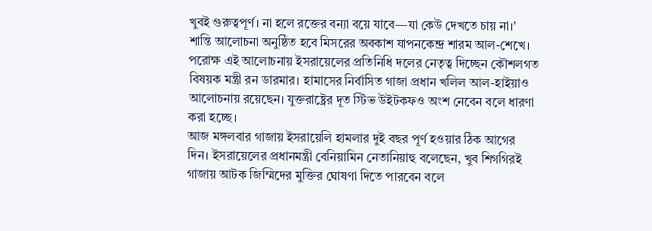খুবই গুরুত্বপূর্ণ। না হলে রক্তের বন্যা বয়ে যাবে—যা কেউ দেখতে চায় না।’
শান্তি আলোচনা অনুষ্ঠিত হবে মিসরের অবকাশ যাপনকেন্দ্র শারম আল-শেখে। পরোক্ষ এই আলোচনায় ইসরায়েলের প্রতিনিধি দলের নেতৃত্ব দিচ্ছেন কৌশলগত বিষয়ক মন্ত্রী রন ডারমার। হামাসের নির্বাসিত গাজা প্রধান খলিল আল-হাইয়াও আলোচনায় রয়েছেন। যুক্তরাষ্ট্রের দূত স্টিভ উইটকফও অংশ নেবেন বলে ধারণা করা হচ্ছে।
আজ মঙ্গলবার গাজায় ইসরায়েলি হামলার দুই বছর পূর্ণ হওয়ার ঠিক আগের দিন। ইসরায়েলের প্রধানমন্ত্রী বেনিয়ামিন নেতানিয়াহু বলেছেন, খুব শিগগিরই গাজায় আটক জিম্মিদের মুক্তির ঘোষণা দিতে পারবেন বলে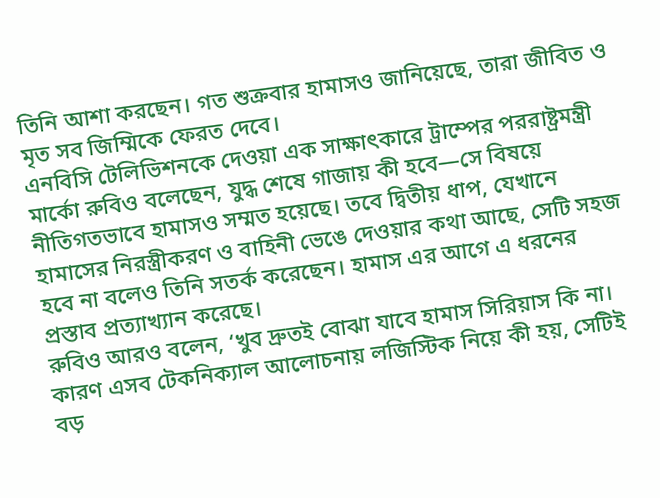তিনি আশা করছেন। গত শুক্রবার হামাসও জানিয়েছে, তারা জীবিত ও মৃত সব জিম্মিকে ফেরত দেবে।
এনবিসি টেলিভিশনকে দেওয়া এক সাক্ষাৎকারে ট্রাম্পের পররাষ্ট্রমন্ত্রী মার্কো রুবিও বলেছেন, যুদ্ধ শেষে গাজায় কী হবে—সে বিষয়ে নীতিগতভাবে হামাসও সম্মত হয়েছে। তবে দ্বিতীয় ধাপ, যেখানে হামাসের নিরস্ত্রীকরণ ও বাহিনী ভেঙে দেওয়ার কথা আছে, সেটি সহজ হবে না বলেও তিনি সতর্ক করেছেন। হামাস এর আগে এ ধরনের প্রস্তাব প্রত্যাখ্যান করেছে।
রুবিও আরও বলেন, ‘খুব দ্রুতই বোঝা যাবে হামাস সিরিয়াস কি না। কারণ এসব টেকনিক্যাল আলোচনায় লজিস্টিক নিয়ে কী হয়, সেটিই বড়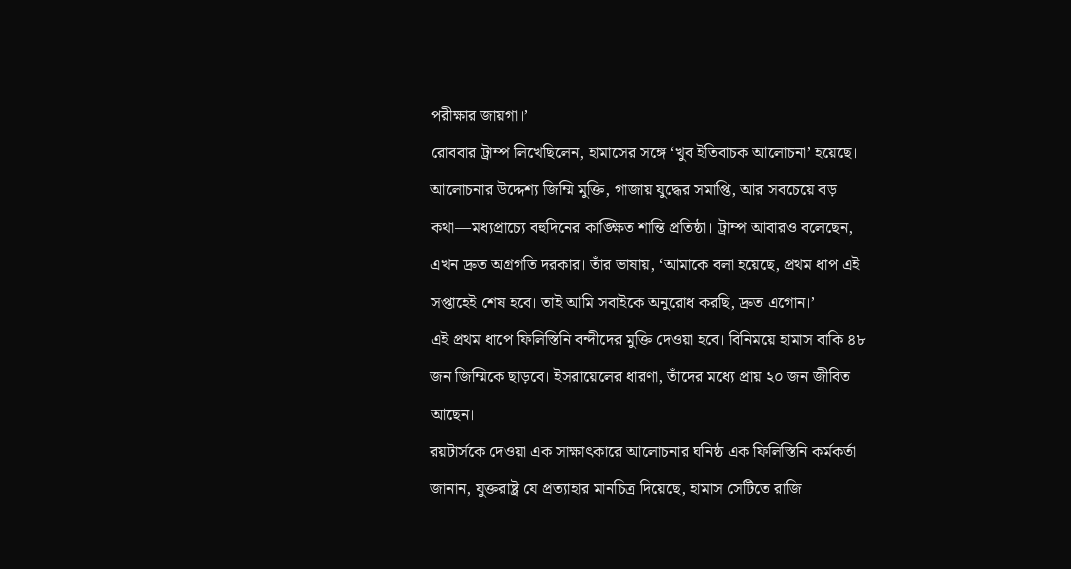পরীক্ষার জায়গা।’
রোববার ট্রাম্প লিখেছিলেন, হামাসের সঙ্গে ‘খুব ইতিবাচক আলোচনা’ হয়েছে। আলোচনার উদ্দেশ্য জিম্মি মুক্তি, গাজায় যুদ্ধের সমাপ্তি, আর সবচেয়ে বড় কথা—মধ্যপ্রাচ্যে বহুদিনের কাঙ্ক্ষিত শান্তি প্রতিষ্ঠা। ট্রাম্প আবারও বলেছেন, এখন দ্রুত অগ্রগতি দরকার। তাঁর ভাষায়, ‘আমাকে বলা হয়েছে, প্রথম ধাপ এই সপ্তাহেই শেষ হবে। তাই আমি সবাইকে অনুরোধ করছি, দ্রুত এগোন।’
এই প্রথম ধাপে ফিলিস্তিনি বন্দীদের মুক্তি দেওয়া হবে। বিনিময়ে হামাস বাকি ৪৮ জন জিম্মিকে ছাড়বে। ইসরায়েলের ধারণা, তাঁদের মধ্যে প্রায় ২০ জন জীবিত আছেন।
রয়টার্সকে দেওয়া এক সাক্ষাৎকারে আলোচনার ঘনিষ্ঠ এক ফিলিস্তিনি কর্মকর্তা জানান, যুক্তরাষ্ট্র যে প্রত্যাহার মানচিত্র দিয়েছে, হামাস সেটিতে রাজি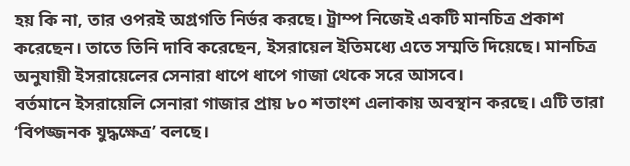হয় কি না, তার ওপরই অগ্রগতি নির্ভর করছে। ট্রাম্প নিজেই একটি মানচিত্র প্রকাশ করেছেন। তাতে তিনি দাবি করেছেন, ইসরায়েল ইতিমধ্যে এতে সম্মতি দিয়েছে। মানচিত্র অনুযায়ী ইসরায়েলের সেনারা ধাপে ধাপে গাজা থেকে সরে আসবে।
বর্তমানে ইসরায়েলি সেনারা গাজার প্রায় ৮০ শতাংশ এলাকায় অবস্থান করছে। এটি তারা ‘বিপজ্জনক যুদ্ধক্ষেত্র’ বলছে।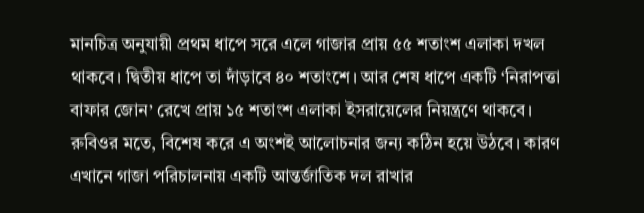মানচিত্র অনুযায়ী প্রথম ধাপে সরে এলে গাজার প্রায় ৫৫ শতাংশ এলাকা দখল থাকবে। দ্বিতীয় ধাপে তা দাঁড়াবে ৪০ শতাংশে। আর শেষ ধাপে একটি ‘নিরাপত্তা বাফার জোন’ রেখে প্রায় ১৫ শতাংশ এলাকা ইসরায়েলের নিয়ন্ত্রণে থাকবে।
রুবিওর মতে, বিশেষ করে এ অংশই আলোচনার জন্য কঠিন হয়ে উঠবে। কারণ এখানে গাজা পরিচালনায় একটি আন্তর্জাতিক দল রাখার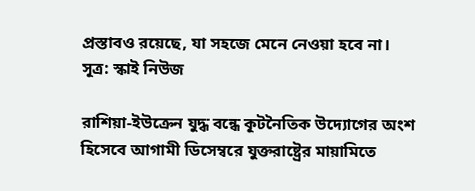প্রস্তাবও রয়েছে, যা সহজে মেনে নেওয়া হবে না।
সূত্র: স্কাই নিউজ

রাশিয়া-ইউক্রেন যুদ্ধ বন্ধে কূটনৈতিক উদ্যোগের অংশ হিসেবে আগামী ডিসেম্বরে যুক্তরাষ্ট্রের মায়ামিতে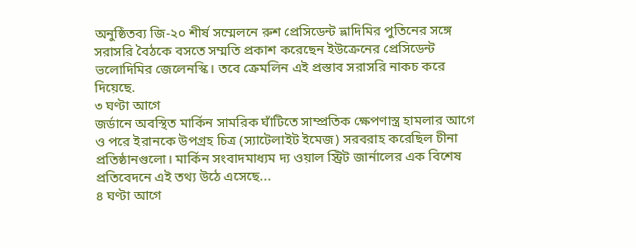অনুষ্ঠিতব্য জি-২০ শীর্ষ সম্মেলনে রুশ প্রেসিডেন্ট ভ্লাদিমির পুতিনের সঙ্গে সরাসরি বৈঠকে বসতে সম্মতি প্রকাশ করেছেন ইউক্রেনের প্রেসিডেন্ট ভলোদিমির জেলেনস্কি। তবে ক্রেমলিন এই প্রস্তাব সরাসরি নাকচ করে দিয়েছে.
৩ ঘণ্টা আগে
জর্ডানে অবস্থিত মার্কিন সামরিক ঘাঁটিতে সাম্প্রতিক ক্ষেপণাস্ত্র হামলার আগে ও পরে ইরানকে উপগ্রহ চিত্র (স্যাটেলাইট ইমেজ) সরবরাহ করেছিল চীনা প্রতিষ্ঠানগুলো। মার্কিন সংবাদমাধ্যম দ্য ওয়াল স্ট্রিট জার্নালের এক বিশেষ প্রতিবেদনে এই তথ্য উঠে এসেছে...
৪ ঘণ্টা আগে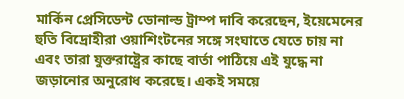মার্কিন প্রেসিডেন্ট ডোনাল্ড ট্রাম্প দাবি করেছেন, ইয়েমেনের হুতি বিদ্রোহীরা ওয়াশিংটনের সঙ্গে সংঘাতে যেতে চায় না এবং তারা যুক্তরাষ্ট্রের কাছে বার্তা পাঠিয়ে এই যুদ্ধে না জড়ানোর অনুরোধ করেছে। একই সময়ে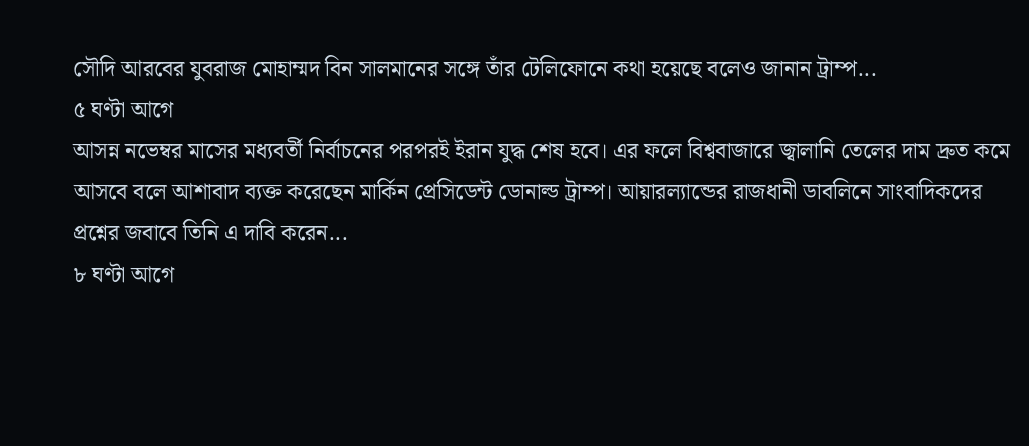সৌদি আরবের যুবরাজ মোহাম্মদ বিন সালমানের সঙ্গে তাঁর টেলিফোনে কথা হয়েছে বলেও জানান ট্রাম্প...
৫ ঘণ্টা আগে
আসন্ন নভেম্বর মাসের মধ্যবর্তী নির্বাচনের পরপরই ইরান যুদ্ধ শেষ হবে। এর ফলে বিশ্ববাজারে জ্বালানি তেলের দাম দ্রুত কমে আসবে বলে আশাবাদ ব্যক্ত করেছেন মার্কিন প্রেসিডেন্ট ডোনাল্ড ট্রাম্প। আয়ারল্যান্ডের রাজধানী ডাবলিনে সাংবাদিকদের প্রশ্নের জবাবে তিনি এ দাবি করেন...
৮ ঘণ্টা আগে